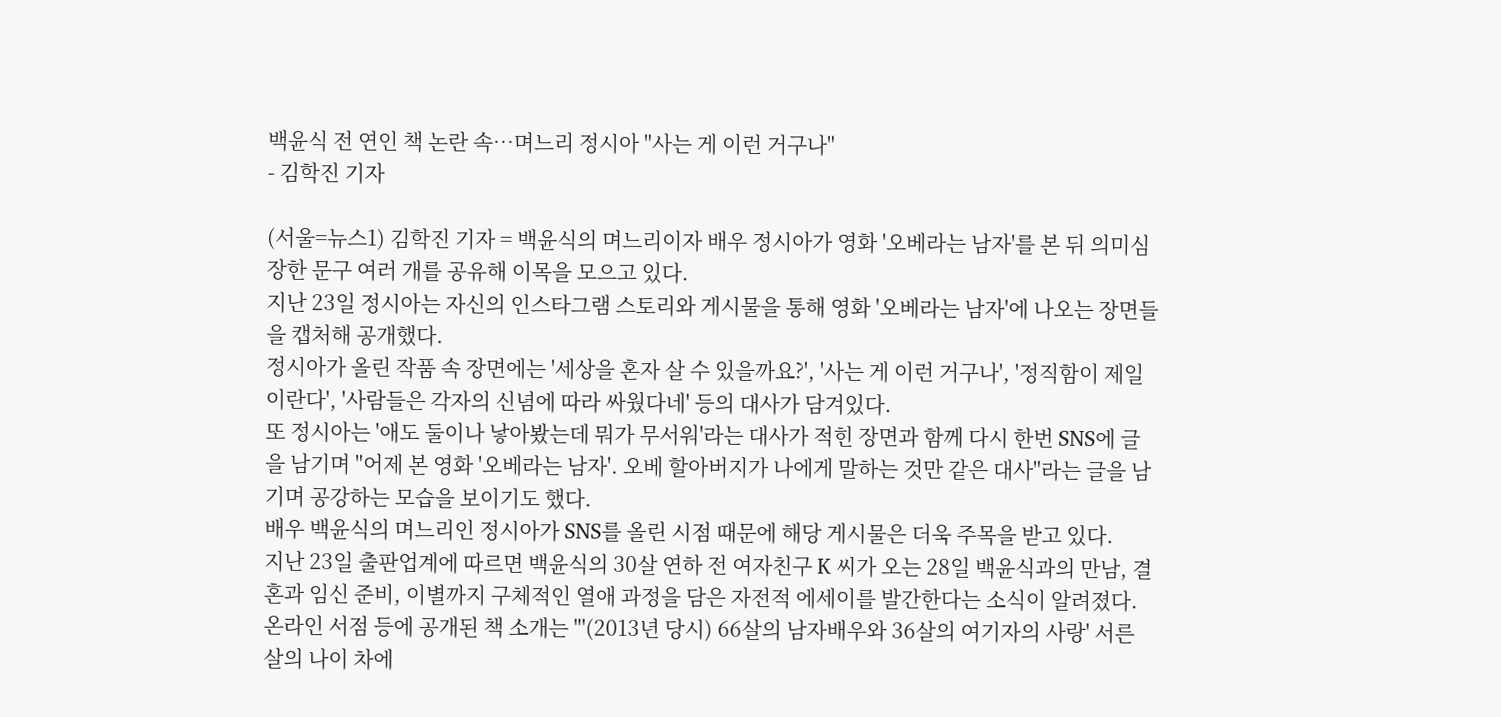백윤식 전 연인 책 논란 속…며느리 정시아 "사는 게 이런 거구나"
- 김학진 기자

(서울=뉴스1) 김학진 기자 = 백윤식의 며느리이자 배우 정시아가 영화 '오베라는 남자'를 본 뒤 의미심장한 문구 여러 개를 공유해 이목을 모으고 있다.
지난 23일 정시아는 자신의 인스타그램 스토리와 게시물을 통해 영화 '오베라는 남자'에 나오는 장면들을 캡처해 공개했다.
정시아가 올린 작품 속 장면에는 '세상을 혼자 살 수 있을까요?', '사는 게 이런 거구나', '정직함이 제일이란다', '사람들은 각자의 신념에 따라 싸웠다네' 등의 대사가 담겨있다.
또 정시아는 '애도 둘이나 낳아봤는데 뭐가 무서워'라는 대사가 적힌 장면과 함께 다시 한번 SNS에 글을 남기며 "어제 본 영화 '오베라는 남자'. 오베 할아버지가 나에게 말하는 것만 같은 대사"라는 글을 남기며 공강하는 모습을 보이기도 했다.
배우 백윤식의 며느리인 정시아가 SNS를 올린 시점 때문에 해당 게시물은 더욱 주목을 받고 있다.
지난 23일 출판업계에 따르면 백윤식의 30살 연하 전 여자친구 K 씨가 오는 28일 백윤식과의 만남, 결혼과 임신 준비, 이별까지 구체적인 열애 과정을 담은 자전적 에세이를 발간한다는 소식이 알려졌다.
온라인 서점 등에 공개된 책 소개는 "'(2013년 당시) 66살의 남자배우와 36살의 여기자의 사랑' 서른 살의 나이 차에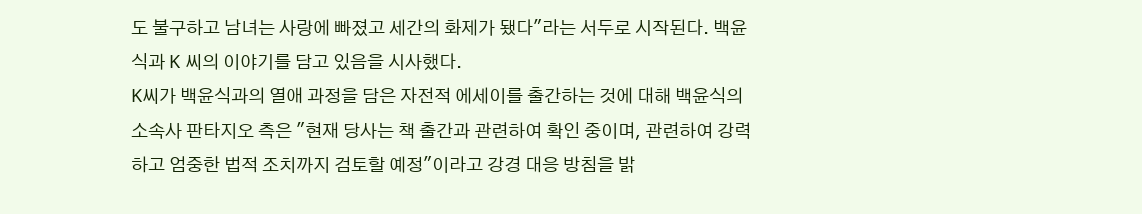도 불구하고 남녀는 사랑에 빠졌고 세간의 화제가 됐다"라는 서두로 시작된다. 백윤식과 K 씨의 이야기를 담고 있음을 시사했다.
K씨가 백윤식과의 열애 과정을 담은 자전적 에세이를 출간하는 것에 대해 백윤식의 소속사 판타지오 측은 "현재 당사는 책 출간과 관련하여 확인 중이며, 관련하여 강력하고 엄중한 법적 조치까지 검토할 예정"이라고 강경 대응 방침을 밝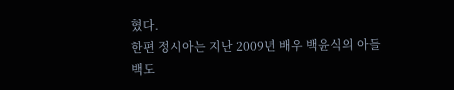혔다.
한편 정시아는 지난 2009년 배우 백윤식의 아들 백도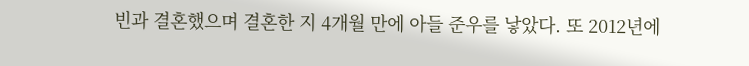빈과 결혼했으며 결혼한 지 4개월 만에 아들 준우를 낳았다. 또 2012년에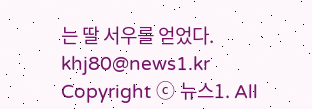는 딸 서우를 얻었다.
khj80@news1.kr
Copyright ⓒ 뉴스1. All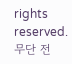rights reserved. 무단 전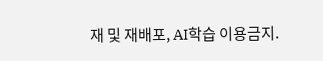재 및 재배포, AI학습 이용금지.